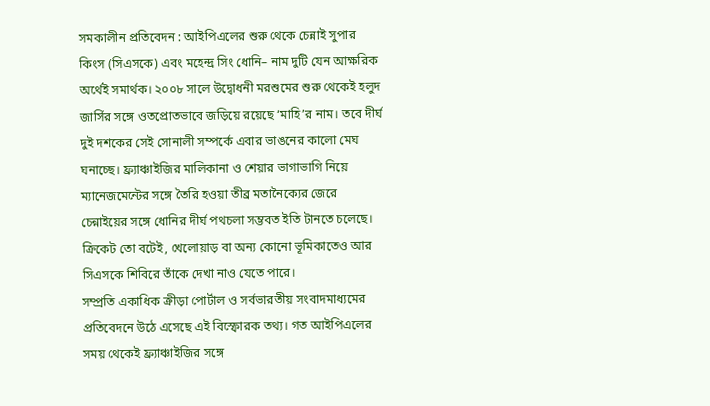সমকালীন প্রতিবেদন : আইপিএলের শুরু থেকে চেন্নাই সুপার কিংস (সিএসকে) এবং মহেন্দ্র সিং ধোনি– নাম দুটি যেন আক্ষরিক অর্থেই সমার্থক। ২০০৮ সালে উদ্বোধনী মরশুমের শুরু থেকেই হলুদ জার্সির সঙ্গে ওতপ্রোতভাবে জড়িয়ে রয়েছে ‘মাহি’র নাম। তবে দীর্ঘ দুই দশকের সেই সোনালী সম্পর্কে এবার ভাঙনের কালো মেঘ ঘনাচ্ছে। ফ্র্যাঞ্চাইজির মালিকানা ও শেয়ার ভাগাভাগি নিয়ে ম্যানেজমেন্টের সঙ্গে তৈরি হওয়া তীব্র মতানৈক্যের জেরে চেন্নাইয়ের সঙ্গে ধোনির দীর্ঘ পথচলা সম্ভবত ইতি টানতে চলেছে। ক্রিকেট তো বটেই, খেলোয়াড় বা অন্য কোনো ভূমিকাতেও আর সিএসকে শিবিরে তাঁকে দেখা নাও যেতে পারে।
সম্প্রতি একাধিক ক্রীড়া পোর্টাল ও সর্বভারতীয় সংবাদমাধ্যমের প্রতিবেদনে উঠে এসেছে এই বিস্ফোরক তথ্য। গত আইপিএলের সময় থেকেই ফ্র্যাঞ্চাইজির সঙ্গে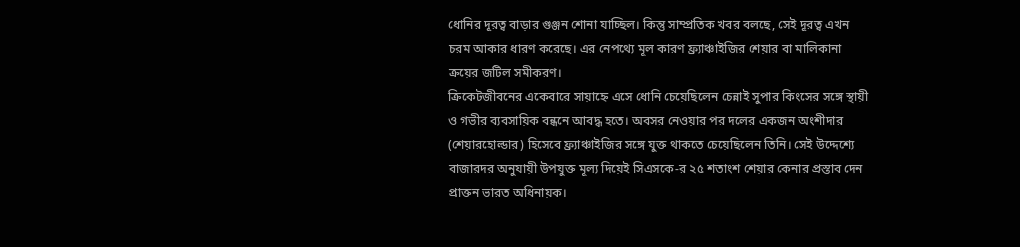ধোনির দূরত্ব বাড়ার গুঞ্জন শোনা যাচ্ছিল। কিন্তু সাম্প্রতিক খবর বলছে, সেই দূরত্ব এখন চরম আকার ধারণ করেছে। এর নেপথ্যে মূল কারণ ফ্র্যাঞ্চাইজির শেয়ার বা মালিকানা ক্রয়ের জটিল সমীকরণ।
ক্রিকেটজীবনের একেবারে সায়াহ্নে এসে ধোনি চেয়েছিলেন চেন্নাই সুপার কিংসের সঙ্গে স্থায়ী ও গভীর ব্যবসায়িক বন্ধনে আবদ্ধ হতে। অবসর নেওয়ার পর দলের একজন অংশীদার (শেয়ারহোল্ডার) হিসেবে ফ্র্যাঞ্চাইজির সঙ্গে যুক্ত থাকতে চেয়েছিলেন তিনি। সেই উদ্দেশ্যে বাজারদর অনুযায়ী উপযুক্ত মূল্য দিয়েই সিএসকে-র ২৫ শতাংশ শেয়ার কেনার প্রস্তাব দেন প্রাক্তন ভারত অধিনায়ক।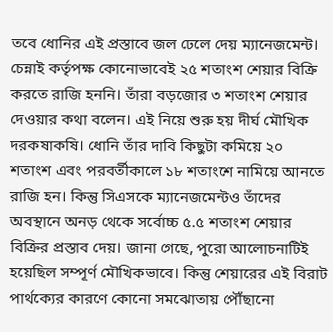তবে ধোনির এই প্রস্তাবে জল ঢেলে দেয় ম্যানেজমেন্ট। চেন্নাই কর্তৃপক্ষ কোনোভাবেই ২৫ শতাংশ শেয়ার বিক্রি করতে রাজি হননি। তাঁরা বড়জোর ৩ শতাংশ শেয়ার দেওয়ার কথা বলেন। এই নিয়ে শুরু হয় দীর্ঘ মৌখিক দরকষাকষি। ধোনি তাঁর দাবি কিছুটা কমিয়ে ২০ শতাংশ এবং পরবর্তীকালে ১৮ শতাংশে নামিয়ে আনতে রাজি হন। কিন্তু সিএসকে ম্যানেজমেন্টও তাঁদের অবস্থানে অনড় থেকে সর্বোচ্চ ৫.৫ শতাংশ শেয়ার বিক্রির প্রস্তাব দেয়। জানা গেছে, পুরো আলোচনাটিই হয়েছিল সম্পূর্ণ মৌখিকভাবে। কিন্তু শেয়ারের এই বিরাট পার্থক্যের কারণে কোনো সমঝোতায় পৌঁছানো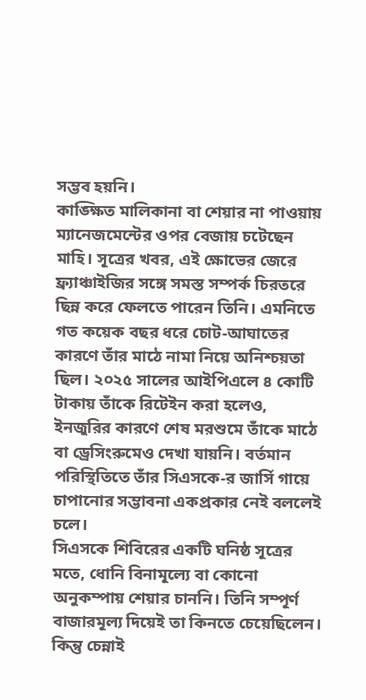সম্ভব হয়নি।
কাঙ্ক্ষিত মালিকানা বা শেয়ার না পাওয়ায় ম্যানেজমেন্টের ওপর বেজায় চটেছেন মাহি। সূত্রের খবর, এই ক্ষোভের জেরে ফ্র্যাঞ্চাইজির সঙ্গে সমস্ত সম্পর্ক চিরতরে ছিন্ন করে ফেলতে পারেন তিনি। এমনিতে গত কয়েক বছর ধরে চোট-আঘাতের কারণে তাঁর মাঠে নামা নিয়ে অনিশ্চয়তা ছিল। ২০২৫ সালের আইপিএলে ৪ কোটি টাকায় তাঁকে রিটেইন করা হলেও, ইনজুরির কারণে শেষ মরশুমে তাঁকে মাঠে বা ড্রেসিংরুমেও দেখা যায়নি। বর্তমান পরিস্থিতিতে তাঁর সিএসকে-র জার্সি গায়ে চাপানোর সম্ভাবনা একপ্রকার নেই বললেই চলে।
সিএসকে শিবিরের একটি ঘনিষ্ঠ সূত্রের মতে, ধোনি বিনামূল্যে বা কোনো অনুকম্পায় শেয়ার চাননি। তিনি সম্পূর্ণ বাজারমূল্য দিয়েই তা কিনতে চেয়েছিলেন। কিন্তু চেন্নাই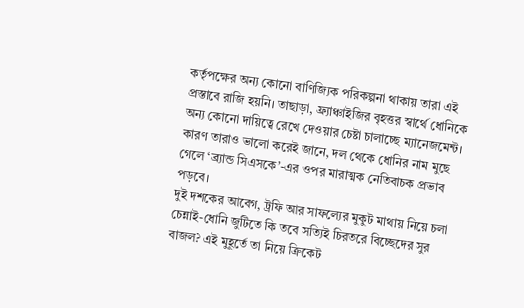কর্তৃপক্ষের অন্য কোনো বাণিজ্যিক পরিকল্পনা থাকায় তারা এই প্রস্তাবে রাজি হয়নি। তাছাড়া, ফ্র্যাঞ্চাইজির বৃহত্তর স্বার্থে ধোনিকে অন্য কোনো দায়িত্বে রেখে দেওয়ার চেষ্টা চালাচ্ছে ম্যানেজমেন্ট। কারণ তারাও ভালো করেই জানে, দল থেকে ধোনির নাম মুছে গেলে ‘ব্র্যান্ড সিএসকে’-এর ওপর মারাত্মক নেতিবাচক প্রভাব পড়বে।
দুই দশকের আবেগ, ট্রফি আর সাফল্যের মুকুট মাথায় নিয়ে চলা চেন্নাই-ধোনি জুটিতে কি তবে সত্যিই চিরতরে বিচ্ছেদের সুর বাজল? এই মুহূর্তে তা নিয়ে ক্রিকেট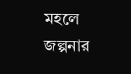মহলে জল্পনার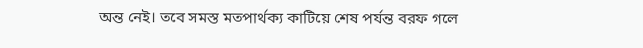অন্ত নেই। তবে সমস্ত মতপার্থক্য কাটিয়ে শেষ পর্যন্ত বরফ গলে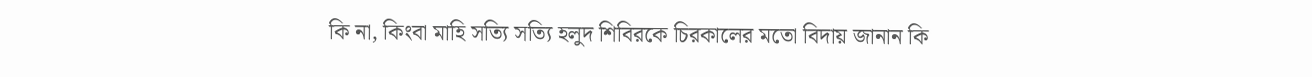কি না, কিংবা মাহি সত্যি সত্যি হলুদ শিবিরকে চিরকালের মতো বিদায় জানান কি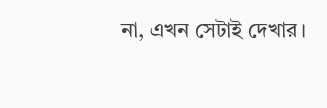না, এখন সেটাই দেখার।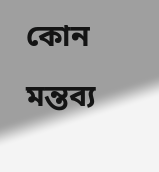কোন মন্তব্য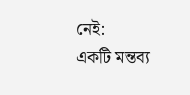নেই:
একটি মন্তব্য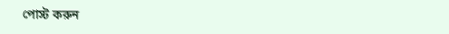পোস্ট করুন